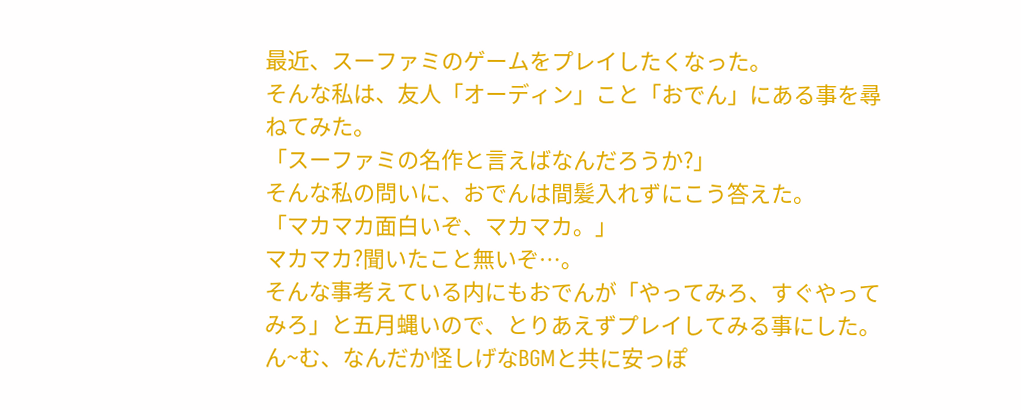最近、スーファミのゲームをプレイしたくなった。
そんな私は、友人「オーディン」こと「おでん」にある事を尋ねてみた。
「スーファミの名作と言えばなんだろうか?」
そんな私の問いに、おでんは間髪入れずにこう答えた。
「マカマカ面白いぞ、マカマカ。」
マカマカ?聞いたこと無いぞ…。
そんな事考えている内にもおでんが「やってみろ、すぐやってみろ」と五月蝿いので、とりあえずプレイしてみる事にした。
ん~む、なんだか怪しげなBGMと共に安っぽ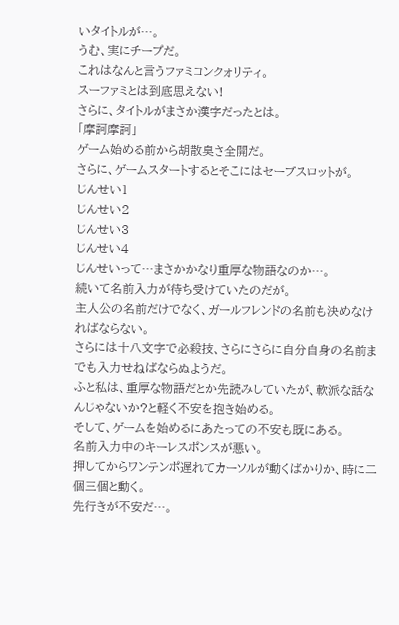いタイトルが…。
うむ、実にチープだ。
これはなんと言うファミコンクォリティ。
スーファミとは到底思えない!
さらに、タイトルがまさか漢字だったとは。
「摩訶摩訶」
ゲーム始める前から胡散臭さ全開だ。
さらに、ゲームスタートするとそこにはセーブスロットが。
じんせい1
じんせい2
じんせい3
じんせい4
じんせいって…まさかかなり重厚な物語なのか…。
続いて名前入力が待ち受けていたのだが。
主人公の名前だけでなく、ガールフレンドの名前も決めなければならない。
さらには十八文字で必殺技、さらにさらに自分自身の名前までも入力せねばならぬようだ。
ふと私は、重厚な物語だとか先読みしていたが、軟派な話なんじゃないか?と軽く不安を抱き始める。
そして、ゲームを始めるにあたっての不安も既にある。
名前入力中のキーレスポンスが悪い。
押してからワンテンポ遅れてカーソルが動くばかりか、時に二個三個と動く。
先行きが不安だ…。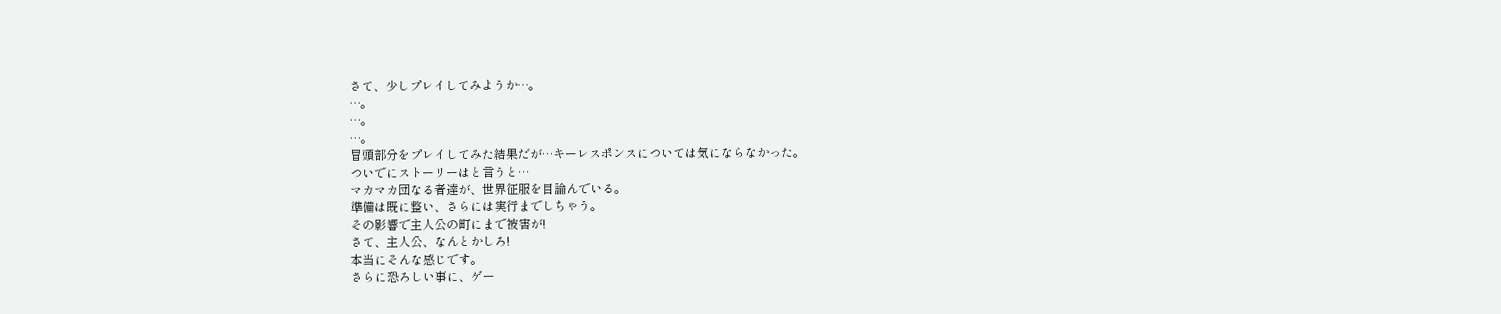さて、少しプレイしてみようか…。
…。
…。
…。
冒頭部分をプレイしてみた結果だが…キーレスポンスについては気にならなかった。
ついでにストーリーはと言うと…
マカマカ団なる者達が、世界征服を目論んでいる。
準備は既に整い、さらには実行までしちゃう。
その影響で主人公の町にまで被害が!
さて、主人公、なんとかしろ!
本当にそんな感じです。
さらに恐ろしい事に、ゲー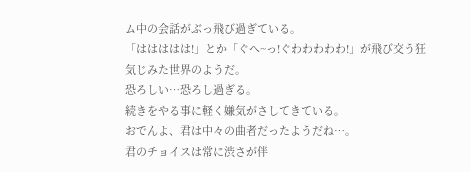ム中の会話がぶっ飛び過ぎている。
「ははははは!」とか「ぐへ~っ!ぐわわわわわ!」が飛び交う狂気じみた世界のようだ。
恐ろしい…恐ろし過ぎる。
続きをやる事に軽く嫌気がさしてきている。
おでんよ、君は中々の曲者だったようだね…。
君のチョイスは常に渋さが伴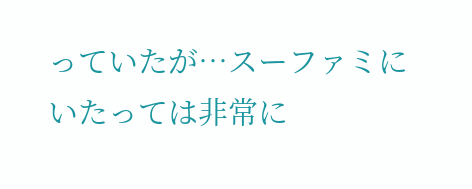っていたが…スーファミにいたっては非常に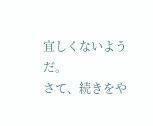宜しくないようだ。
さて、続きをや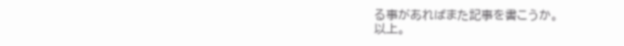る事があればまた記事を書こうか。
以上。